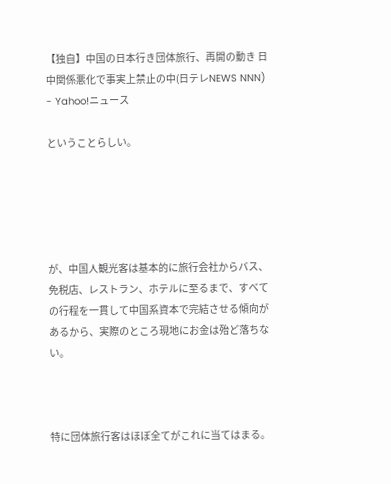【独自】中国の日本行き団体旅行、再開の動き 日中関係悪化で事実上禁止の中(日テレNEWS NNN) - Yahoo!ニュース

ということらしい。





が、中国人観光客は基本的に旅行会社からバス、免税店、レストラン、ホテルに至るまで、すべての行程を一貫して中国系資本で完結させる傾向があるから、実際のところ現地にお金は殆ど落ちない。



特に団体旅行客はほぼ全てがこれに当てはまる。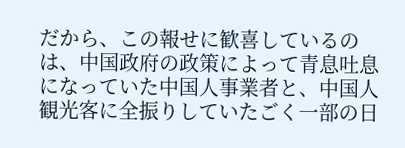だから、この報せに歓喜しているのは、中国政府の政策によって青息吐息になっていた中国人事業者と、中国人観光客に全振りしていたごく一部の日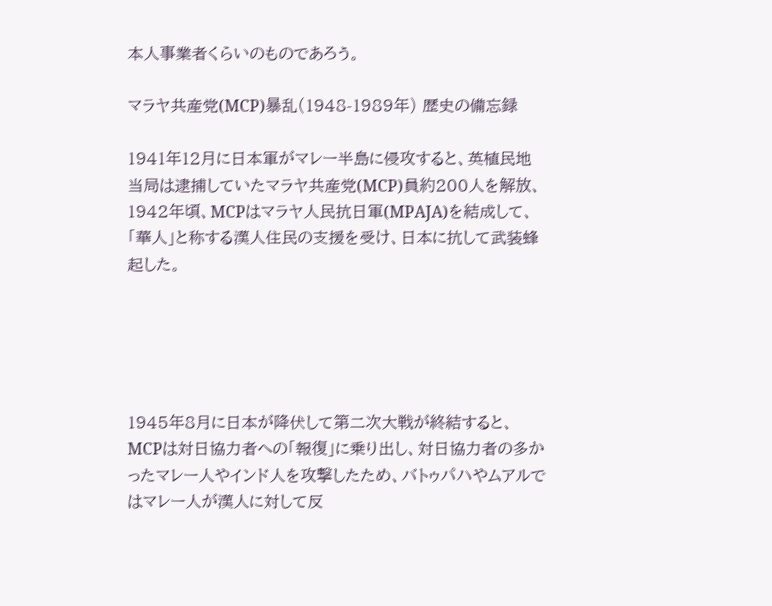本人事業者くらいのものであろう。

マラヤ共産党(MCP)暴乱(1948-1989年) 歴史の備忘録

1941年12月に日本軍がマレー半島に侵攻すると、英植民地当局は逮捕していたマラヤ共産党(MCP)員約200人を解放、1942年頃、MCPはマラヤ人民抗日軍(MPAJA)を結成して、「華人」と称する漢人住民の支援を受け、日本に抗して武装蜂起した。





1945年8月に日本が降伏して第二次大戦が終結すると、MCPは対日協力者への「報復」に乗り出し、対日協力者の多かったマレー人やインド人を攻撃したため、バトゥパハやムアルではマレー人が漢人に対して反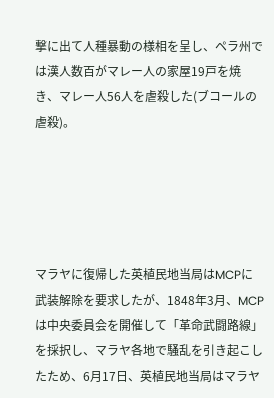撃に出て人種暴動の様相を呈し、ペラ州では漢人数百がマレー人の家屋19戸を焼き、マレー人56人を虐殺した(ブコールの虐殺)。





マラヤに復帰した英植民地当局はMCPに武装解除を要求したが、1848年3月、MCPは中央委員会を開催して「革命武闘路線」を採択し、マラヤ各地で騒乱を引き起こしたため、6月17日、英植民地当局はマラヤ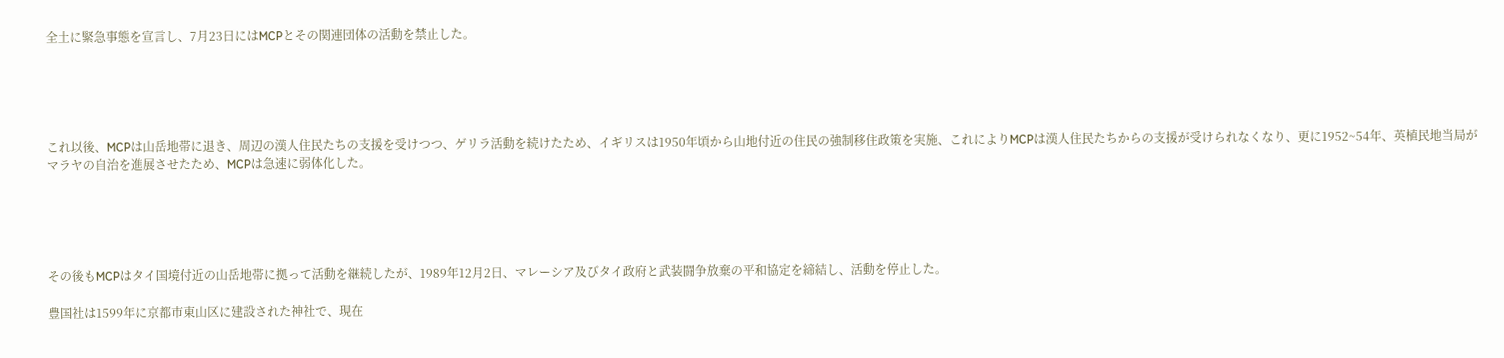全土に緊急事態を宣言し、7月23日にはMCPとその関連団体の活動を禁止した。





これ以後、MCPは山岳地帯に退き、周辺の漢人住民たちの支援を受けつつ、ゲリラ活動を続けたため、イギリスは1950年頃から山地付近の住民の強制移住政策を実施、これによりMCPは漢人住民たちからの支援が受けられなくなり、更に1952~54年、英植民地当局がマラヤの自治を進展させたため、MCPは急速に弱体化した。





その後もMCPはタイ国境付近の山岳地帯に拠って活動を継続したが、1989年12月2日、マレーシア及びタイ政府と武装闘争放棄の平和協定を締結し、活動を停止した。

豊国社は1599年に京都市東山区に建設された神社で、現在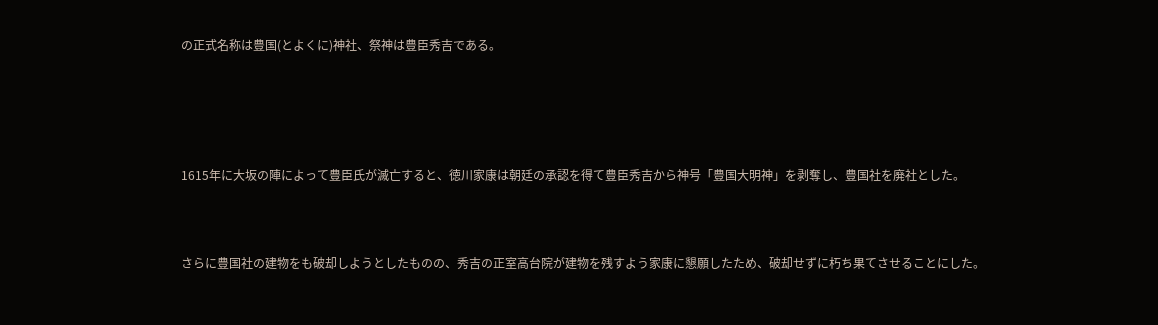の正式名称は豊国(とよくに)神社、祭神は豊臣秀吉である。





1615年に大坂の陣によって豊臣氏が滅亡すると、徳川家康は朝廷の承認を得て豊臣秀吉から神号「豊国大明神」を剥奪し、豊国社を廃社とした。



さらに豊国社の建物をも破却しようとしたものの、秀吉の正室高台院が建物を残すよう家康に懇願したため、破却せずに朽ち果てさせることにした。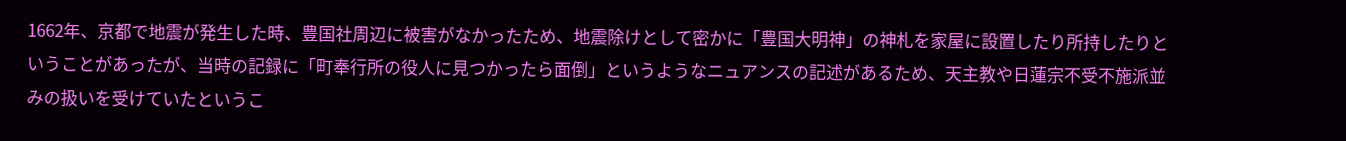1662年、京都で地震が発生した時、豊国社周辺に被害がなかったため、地震除けとして密かに「豊国大明神」の神札を家屋に設置したり所持したりということがあったが、当時の記録に「町奉行所の役人に見つかったら面倒」というようなニュアンスの記述があるため、天主教や日蓮宗不受不施派並みの扱いを受けていたというこ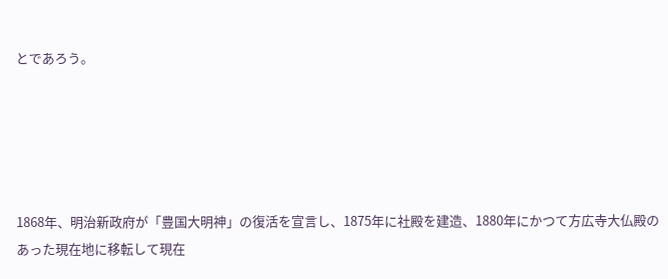とであろう。





1868年、明治新政府が「豊国大明神」の復活を宣言し、1875年に社殿を建造、1880年にかつて方広寺大仏殿のあった現在地に移転して現在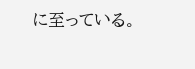に至っている。